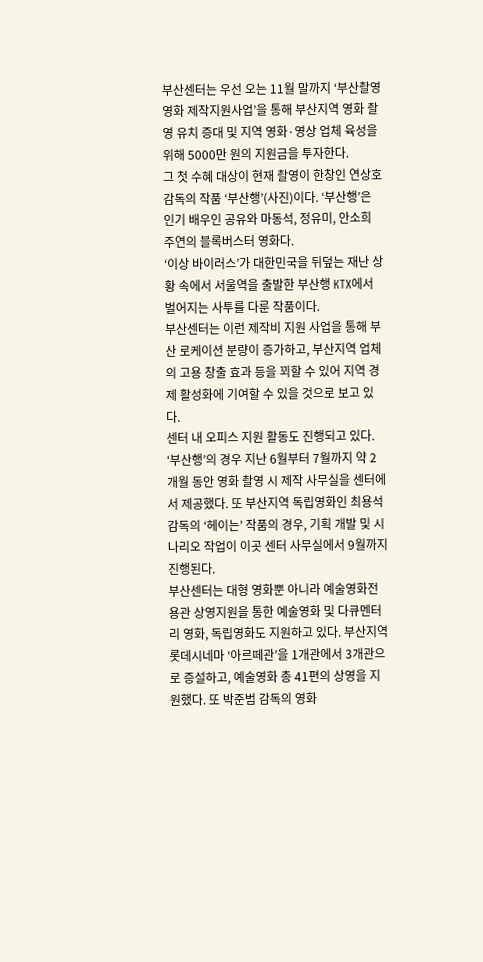부산센터는 우선 오는 11월 말까지 ‘부산촬영 영화 제작지원사업’을 통해 부산지역 영화 촬영 유치 증대 및 지역 영화·영상 업체 육성을 위해 5000만 원의 지원금을 투자한다.
그 첫 수혜 대상이 현재 촬영이 한창인 연상호 감독의 작품 ‘부산행’(사진)이다. ‘부산행’은 인기 배우인 공유와 마동석, 정유미, 안소희 주연의 블록버스터 영화다.
‘이상 바이러스’가 대한민국을 뒤덮는 재난 상황 속에서 서울역을 출발한 부산행 KTX에서 벌어지는 사투를 다룬 작품이다.
부산센터는 이런 제작비 지원 사업을 통해 부산 로케이션 분량이 증가하고, 부산지역 업체의 고용 창출 효과 등을 꾀할 수 있어 지역 경제 활성화에 기여할 수 있을 것으로 보고 있다.
센터 내 오피스 지원 활동도 진행되고 있다. ‘부산행’의 경우 지난 6월부터 7월까지 약 2개월 동안 영화 촬영 시 제작 사무실을 센터에서 제공했다. 또 부산지역 독립영화인 최용석 감독의 ‘헤이는’ 작품의 경우, 기획 개발 및 시나리오 작업이 이곳 센터 사무실에서 9월까지 진행된다.
부산센터는 대형 영화뿐 아니라 예술영화전용관 상영지원을 통한 예술영화 및 다큐멘터리 영화, 독립영화도 지원하고 있다. 부산지역 롯데시네마 ‘아르떼관’을 1개관에서 3개관으로 증설하고, 예술영화 총 41편의 상영을 지원했다. 또 박준범 감독의 영화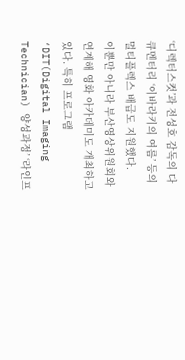‘디렉터스컷’과 전성호 감독의 다큐멘터리 ‘이바라키의 여름’ 등의 멀티플렉스 배급도 지원했다.
이뿐만 아니라 부산영상위원회와 연계해 영화 아카데미도 개최하고 있다. 특히 프로그램 ‘DIT(Digital Imaging Technician) 양성과정’ ‘라인프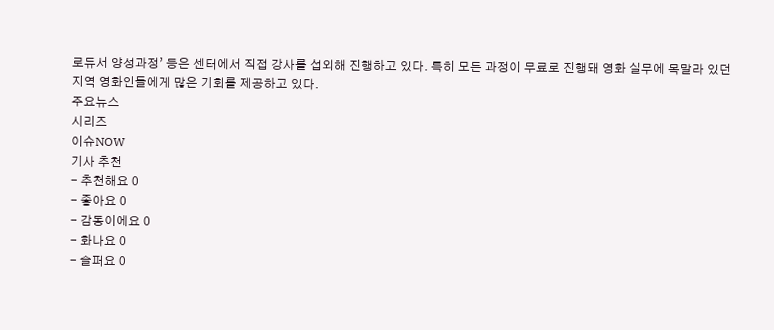로듀서 양성과정’ 등은 센터에서 직접 강사를 섭외해 진행하고 있다. 특히 모든 과정이 무료로 진행돼 영화 실무에 목말라 있던 지역 영화인들에게 많은 기회를 제공하고 있다.
주요뉴스
시리즈
이슈NOW
기사 추천
- 추천해요 0
- 좋아요 0
- 감동이에요 0
- 화나요 0
- 슬퍼요 0